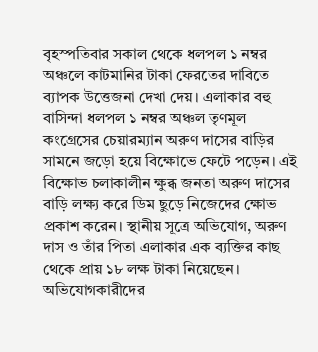বৃহস্পতিবার সকাল থেকে ধলপল ১ নম্বর অঞ্চলে কাটমানির টাকা ফেরতের দাবিতে ব্যাপক উত্তেজনা দেখা দেয়। এলাকার বহু বাসিন্দা ধলপল ১ নম্বর অঞ্চল তৃণমূল কংগ্রেসের চেয়ারম্যান অরুণ দাসের বাড়ির সামনে জড়ো হয়ে বিক্ষোভে ফেটে পড়েন। এই বিক্ষোভ চলাকালীন ক্ষুব্ধ জনতা অরুণ দাসের বাড়ি লক্ষ্য করে ডিম ছুড়ে নিজেদের ক্ষোভ প্রকাশ করেন। স্থানীয় সূত্রে অভিযোগ, অরুণ দাস ও তাঁর পিতা এলাকার এক ব্যক্তির কাছ থেকে প্রায় ১৮ লক্ষ টাকা নিয়েছেন। অভিযোগকারীদের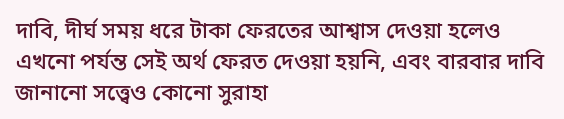দাবি, দীর্ঘ সময় ধরে টাকা ফেরতের আশ্বাস দেওয়া হলেও এখনো পর্যন্ত সেই অর্থ ফেরত দেওয়া হয়নি, এবং বারবার দাবি জানানো সত্ত্বেও কোনো সুরাহা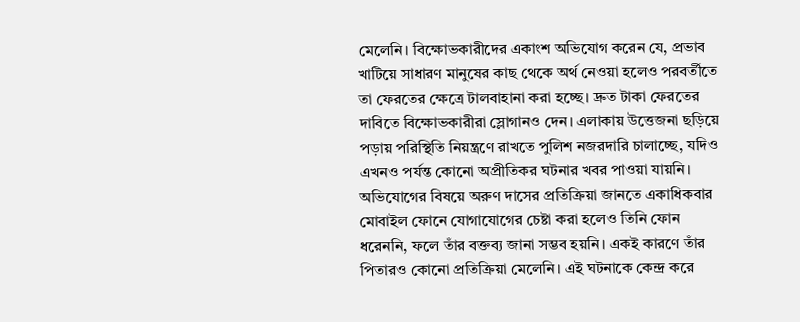মেলেনি। বিক্ষোভকারীদের একাংশ অভিযোগ করেন যে, প্রভাব খাটিয়ে সাধারণ মানুষের কাছ থেকে অর্থ নেওয়া হলেও পরবর্তীতে তা ফেরতের ক্ষেত্রে টালবাহানা করা হচ্ছে। দ্রুত টাকা ফেরতের দাবিতে বিক্ষোভকারীরা স্লোগানও দেন। এলাকায় উত্তেজনা ছড়িয়ে পড়ায় পরিস্থিতি নিয়ন্ত্রণে রাখতে পুলিশ নজরদারি চালাচ্ছে, যদিও এখনও পর্যন্ত কোনো অপ্রীতিকর ঘটনার খবর পাওয়া যায়নি। অভিযোগের বিষয়ে অরুণ দাসের প্রতিক্রিয়া জানতে একাধিকবার মোবাইল ফোনে যোগাযোগের চেষ্টা করা হলেও তিনি ফোন ধরেননি, ফলে তাঁর বক্তব্য জানা সম্ভব হয়নি। একই কারণে তাঁর পিতারও কোনো প্রতিক্রিয়া মেলেনি। এই ঘটনাকে কেন্দ্র করে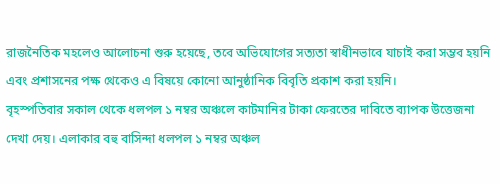রাজনৈতিক মহলেও আলোচনা শুরু হয়েছে, তবে অভিযোগের সত্যতা স্বাধীনভাবে যাচাই করা সম্ভব হয়নি এবং প্রশাসনের পক্ষ থেকেও এ বিষয়ে কোনো আনুষ্ঠানিক বিবৃতি প্রকাশ করা হয়নি।
বৃহস্পতিবার সকাল থেকে ধলপল ১ নম্বর অঞ্চলে কাটমানির টাকা ফেরতের দাবিতে ব্যাপক উত্তেজনা দেখা দেয়। এলাকার বহু বাসিন্দা ধলপল ১ নম্বর অঞ্চল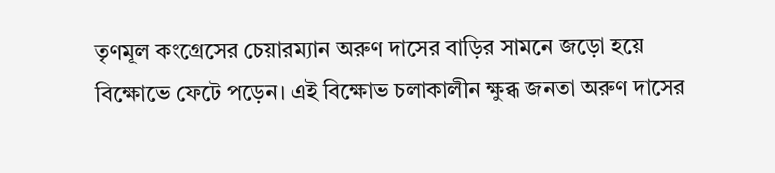তৃণমূল কংগ্রেসের চেয়ারম্যান অরুণ দাসের বাড়ির সামনে জড়ো হয়ে বিক্ষোভে ফেটে পড়েন। এই বিক্ষোভ চলাকালীন ক্ষুব্ধ জনতা অরুণ দাসের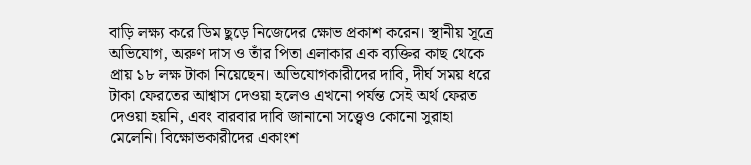বাড়ি লক্ষ্য করে ডিম ছুড়ে নিজেদের ক্ষোভ প্রকাশ করেন। স্থানীয় সূত্রে অভিযোগ, অরুণ দাস ও তাঁর পিতা এলাকার এক ব্যক্তির কাছ থেকে প্রায় ১৮ লক্ষ টাকা নিয়েছেন। অভিযোগকারীদের দাবি, দীর্ঘ সময় ধরে টাকা ফেরতের আশ্বাস দেওয়া হলেও এখনো পর্যন্ত সেই অর্থ ফেরত দেওয়া হয়নি, এবং বারবার দাবি জানানো সত্ত্বেও কোনো সুরাহা মেলেনি। বিক্ষোভকারীদের একাংশ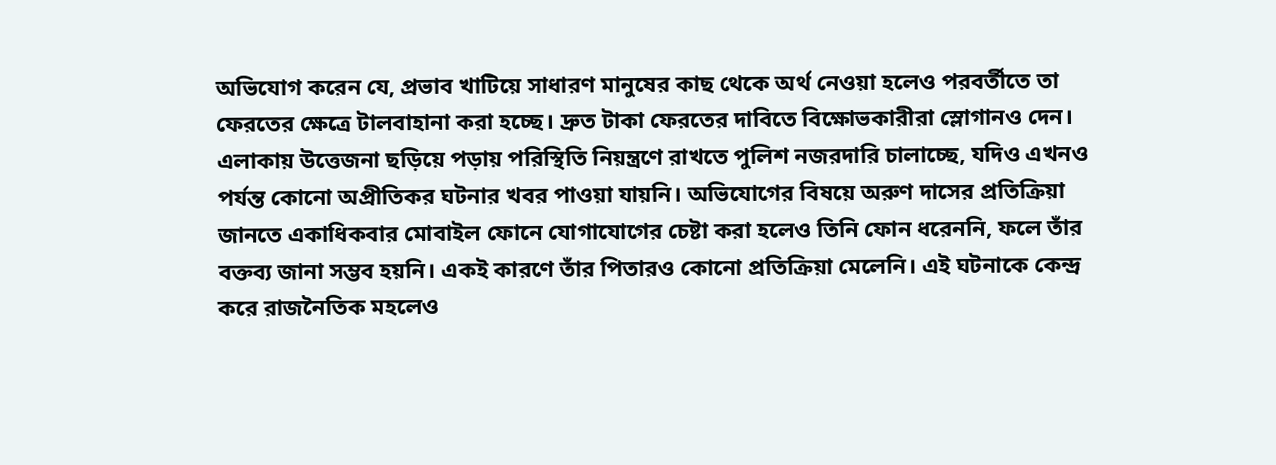অভিযোগ করেন যে, প্রভাব খাটিয়ে সাধারণ মানুষের কাছ থেকে অর্থ নেওয়া হলেও পরবর্তীতে তা ফেরতের ক্ষেত্রে টালবাহানা করা হচ্ছে। দ্রুত টাকা ফেরতের দাবিতে বিক্ষোভকারীরা স্লোগানও দেন। এলাকায় উত্তেজনা ছড়িয়ে পড়ায় পরিস্থিতি নিয়ন্ত্রণে রাখতে পুলিশ নজরদারি চালাচ্ছে, যদিও এখনও পর্যন্ত কোনো অপ্রীতিকর ঘটনার খবর পাওয়া যায়নি। অভিযোগের বিষয়ে অরুণ দাসের প্রতিক্রিয়া জানতে একাধিকবার মোবাইল ফোনে যোগাযোগের চেষ্টা করা হলেও তিনি ফোন ধরেননি, ফলে তাঁর বক্তব্য জানা সম্ভব হয়নি। একই কারণে তাঁর পিতারও কোনো প্রতিক্রিয়া মেলেনি। এই ঘটনাকে কেন্দ্র করে রাজনৈতিক মহলেও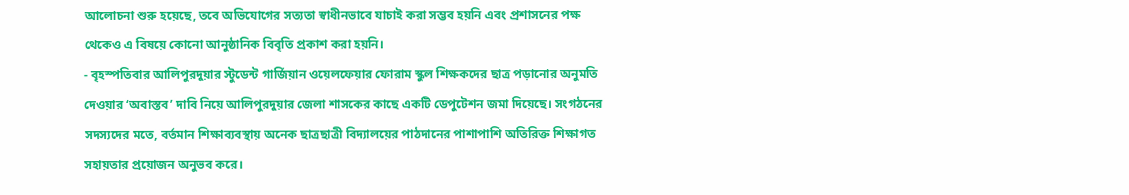আলোচনা শুরু হয়েছে, তবে অভিযোগের সত্যতা স্বাধীনভাবে যাচাই করা সম্ভব হয়নি এবং প্রশাসনের পক্ষ থেকেও এ বিষয়ে কোনো আনুষ্ঠানিক বিবৃতি প্রকাশ করা হয়নি।
- বৃহস্পতিবার আলিপুরদুয়ার স্টুডেন্ট গার্জিয়ান ওয়েলফেয়ার ফোরাম স্কুল শিক্ষকদের ছাত্র পড়ানোর অনুমতি দেওয়ার ‘অবাস্তব’ দাবি নিয়ে আলিপুরদুয়ার জেলা শাসকের কাছে একটি ডেপুটেশন জমা দিয়েছে। সংগঠনের সদস্যদের মতে, বর্তমান শিক্ষাব্যবস্থায় অনেক ছাত্রছাত্রী বিদ্যালয়ের পাঠদানের পাশাপাশি অতিরিক্ত শিক্ষাগত সহায়তার প্রয়োজন অনুভব করে।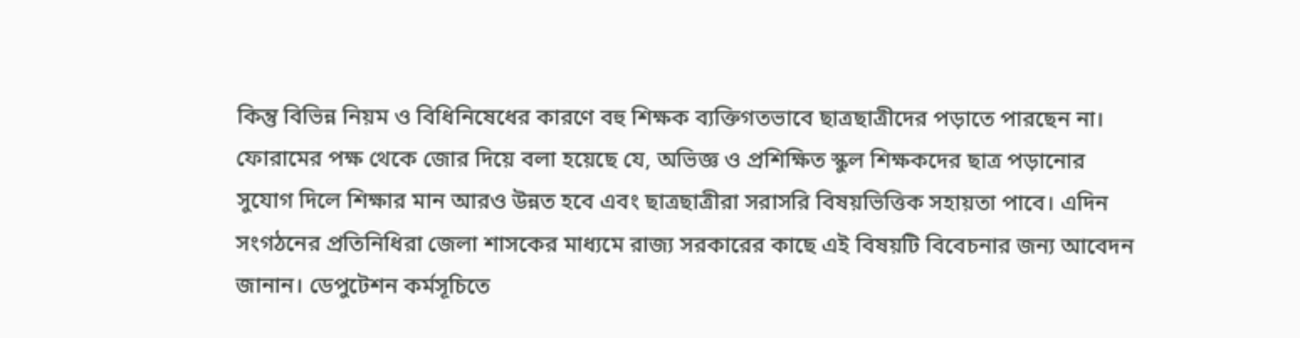কিন্তু বিভিন্ন নিয়ম ও বিধিনিষেধের কারণে বহু শিক্ষক ব্যক্তিগতভাবে ছাত্রছাত্রীদের পড়াতে পারছেন না। ফোরামের পক্ষ থেকে জোর দিয়ে বলা হয়েছে যে, অভিজ্ঞ ও প্রশিক্ষিত স্কুল শিক্ষকদের ছাত্র পড়ানোর সুযোগ দিলে শিক্ষার মান আরও উন্নত হবে এবং ছাত্রছাত্রীরা সরাসরি বিষয়ভিত্তিক সহায়তা পাবে। এদিন সংগঠনের প্রতিনিধিরা জেলা শাসকের মাধ্যমে রাজ্য সরকারের কাছে এই বিষয়টি বিবেচনার জন্য আবেদন জানান। ডেপুটেশন কর্মসূচিতে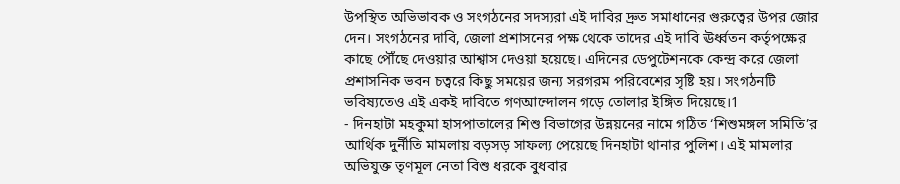উপস্থিত অভিভাবক ও সংগঠনের সদস্যরা এই দাবির দ্রুত সমাধানের গুরুত্বের উপর জোর দেন। সংগঠনের দাবি, জেলা প্রশাসনের পক্ষ থেকে তাদের এই দাবি ঊর্ধ্বতন কর্তৃপক্ষের কাছে পৌঁছে দেওয়ার আশ্বাস দেওয়া হয়েছে। এদিনের ডেপুটেশনকে কেন্দ্র করে জেলা প্রশাসনিক ভবন চত্বরে কিছু সময়ের জন্য সরগরম পরিবেশের সৃষ্টি হয়। সংগঠনটি ভবিষ্যতেও এই একই দাবিতে গণআন্দোলন গড়ে তোলার ইঙ্গিত দিয়েছে।1
- দিনহাটা মহকুমা হাসপাতালের শিশু বিভাগের উন্নয়নের নামে গঠিত ‘শিশুমঙ্গল সমিতি’র আর্থিক দুর্নীতি মামলায় বড়সড় সাফল্য পেয়েছে দিনহাটা থানার পুলিশ। এই মামলার অভিযুক্ত তৃণমূল নেতা বিশু ধরকে বুধবার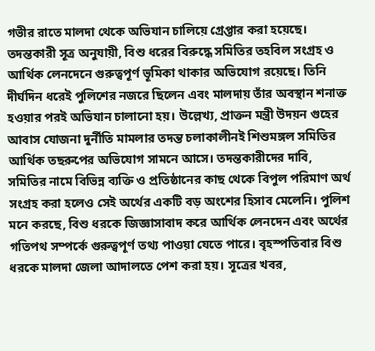গভীর রাতে মালদা থেকে অভিযান চালিয়ে গ্রেপ্তার করা হয়েছে। তদন্তকারী সূত্র অনুযায়ী, বিশু ধরের বিরুদ্ধে সমিতির তহবিল সংগ্রহ ও আর্থিক লেনদেনে গুরুত্বপূর্ণ ভূমিকা থাকার অভিযোগ রয়েছে। তিনি দীর্ঘদিন ধরেই পুলিশের নজরে ছিলেন এবং মালদায় তাঁর অবস্থান শনাক্ত হওয়ার পরই অভিযান চালানো হয়। উল্লেখ্য, প্রাক্তন মন্ত্রী উদয়ন গুহের আবাস যোজনা দুর্নীতি মামলার তদন্ত চলাকালীনই শিশুমঙ্গল সমিতির আর্থিক তছরুপের অভিযোগ সামনে আসে। তদন্তকারীদের দাবি, সমিতির নামে বিভিন্ন ব্যক্তি ও প্রতিষ্ঠানের কাছ থেকে বিপুল পরিমাণ অর্থ সংগ্রহ করা হলেও সেই অর্থের একটি বড় অংশের হিসাব মেলেনি। পুলিশ মনে করছে, বিশু ধরকে জিজ্ঞাসাবাদ করে আর্থিক লেনদেন এবং অর্থের গতিপথ সম্পর্কে গুরুত্বপূর্ণ তথ্য পাওয়া যেতে পারে। বৃহস্পতিবার বিশু ধরকে মালদা জেলা আদালতে পেশ করা হয়। সূত্রের খবর,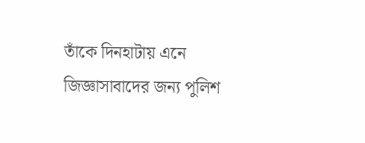তাঁকে দিনহাটায় এনে জিজ্ঞাসাবাদের জন্য পুলিশ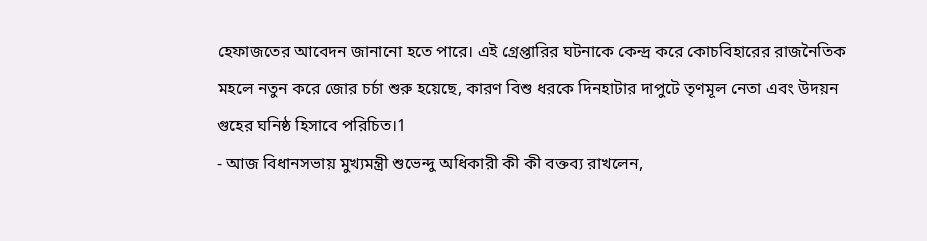হেফাজতের আবেদন জানানো হতে পারে। এই গ্রেপ্তারির ঘটনাকে কেন্দ্র করে কোচবিহারের রাজনৈতিক মহলে নতুন করে জোর চর্চা শুরু হয়েছে, কারণ বিশু ধরকে দিনহাটার দাপুটে তৃণমূল নেতা এবং উদয়ন গুহের ঘনিষ্ঠ হিসাবে পরিচিত।1
- আজ বিধানসভায় মুখ্যমন্ত্রী শুভেন্দু অধিকারী কী কী বক্তব্য রাখলেন,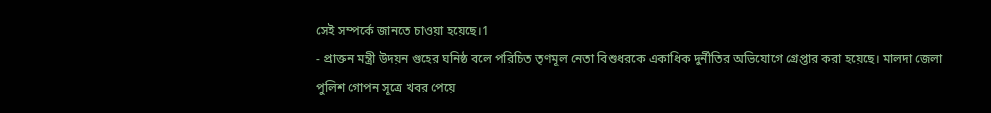সেই সম্পর্কে জানতে চাওয়া হয়েছে।1
- প্রাক্তন মন্ত্রী উদয়ন গুহের ঘনিষ্ঠ বলে পরিচিত তৃণমূল নেতা বিশুধরকে একাধিক দুর্নীতির অভিযোগে গ্রেপ্তার করা হয়েছে। মালদা জেলা পুলিশ গোপন সূত্রে খবর পেয়ে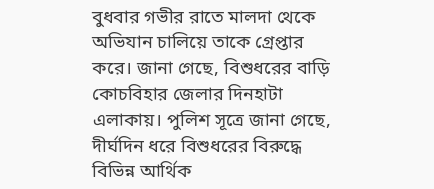বুধবার গভীর রাতে মালদা থেকে অভিযান চালিয়ে তাকে গ্রেপ্তার করে। জানা গেছে, বিশুধরের বাড়ি কোচবিহার জেলার দিনহাটা এলাকায়। পুলিশ সূত্রে জানা গেছে, দীর্ঘদিন ধরে বিশুধরের বিরুদ্ধে বিভিন্ন আর্থিক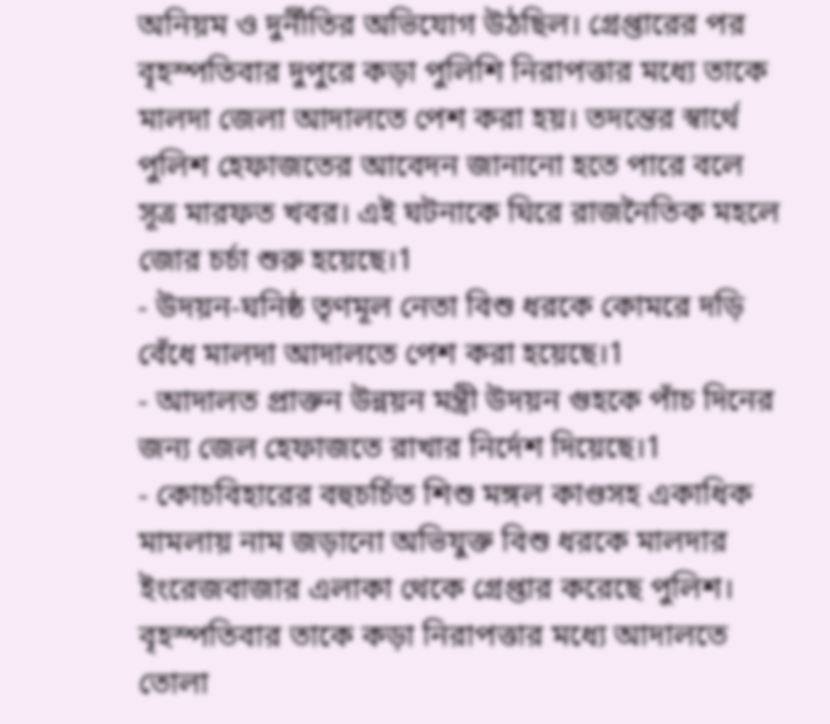অনিয়ম ও দুর্নীতির অভিযোগ উঠছিল। গ্রেপ্তারের পর বৃহস্পতিবার দুপুরে কড়া পুলিশি নিরাপত্তার মধ্যে তাকে মালদা জেলা আদালতে পেশ করা হয়। তদন্তের স্বার্থে পুলিশ হেফাজতের আবেদন জানানো হতে পারে বলে সূত্র মারফত খবর। এই ঘটনাকে ঘিরে রাজনৈতিক মহলে জোর চর্চা শুরু হয়েছে।1
- উদয়ন-ঘনিষ্ঠ তৃণমূল নেতা বিশু ধরকে কোমরে দড়ি বেঁধে মালদা আদালতে পেশ করা হয়েছে।1
- আদালত প্রাক্তন উন্নয়ন মন্ত্রী উদয়ন গুহকে পাঁচ দিনের জন্য জেল হেফাজতে রাখার নির্দেশ দিয়েছে।1
- কোচবিহারের বহুচর্চিত শিশু মঙ্গল কাণ্ডসহ একাধিক মামলায় নাম জড়ানো অভিযুক্ত বিশু ধরকে মালদার ইংরেজবাজার এলাকা থেকে গ্রেপ্তার করেছে পুলিশ। বৃহস্পতিবার তাকে কড়া নিরাপত্তার মধ্যে আদালতে তোলা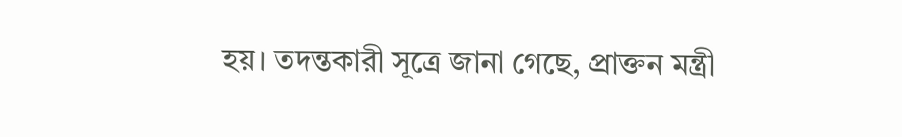হয়। তদন্তকারী সূত্রে জানা গেছে, প্রাক্তন মন্ত্রী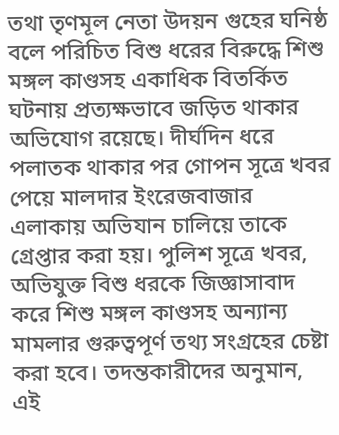তথা তৃণমূল নেতা উদয়ন গুহের ঘনিষ্ঠ বলে পরিচিত বিশু ধরের বিরুদ্ধে শিশু মঙ্গল কাণ্ডসহ একাধিক বিতর্কিত ঘটনায় প্রত্যক্ষভাবে জড়িত থাকার অভিযোগ রয়েছে। দীর্ঘদিন ধরে পলাতক থাকার পর গোপন সূত্রে খবর পেয়ে মালদার ইংরেজবাজার এলাকায় অভিযান চালিয়ে তাকে গ্রেপ্তার করা হয়। পুলিশ সূত্রে খবর, অভিযুক্ত বিশু ধরকে জিজ্ঞাসাবাদ করে শিশু মঙ্গল কাণ্ডসহ অন্যান্য মামলার গুরুত্বপূর্ণ তথ্য সংগ্রহের চেষ্টা করা হবে। তদন্তকারীদের অনুমান, এই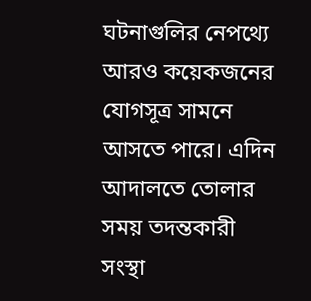ঘটনাগুলির নেপথ্যে আরও কয়েকজনের যোগসূত্র সামনে আসতে পারে। এদিন আদালতে তোলার সময় তদন্তকারী সংস্থা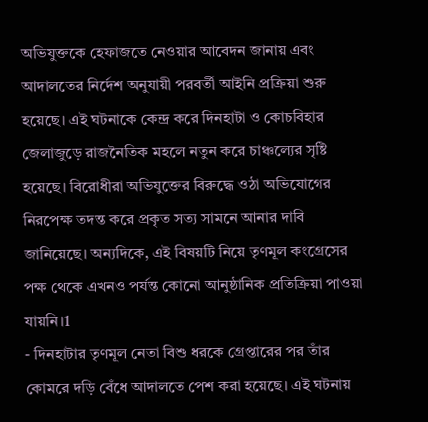অভিযুক্তকে হেফাজতে নেওয়ার আবেদন জানায় এবং আদালতের নির্দেশ অনুযায়ী পরবর্তী আইনি প্রক্রিয়া শুরু হয়েছে। এই ঘটনাকে কেন্দ্র করে দিনহাটা ও কোচবিহার জেলাজুড়ে রাজনৈতিক মহলে নতুন করে চাঞ্চল্যের সৃষ্টি হয়েছে। বিরোধীরা অভিযুক্তের বিরুদ্ধে ওঠা অভিযোগের নিরপেক্ষ তদন্ত করে প্রকৃত সত্য সামনে আনার দাবি জানিয়েছে। অন্যদিকে, এই বিষয়টি নিয়ে তৃণমূল কংগ্রেসের পক্ষ থেকে এখনও পর্যন্ত কোনো আনুষ্ঠানিক প্রতিক্রিয়া পাওয়া যায়নি।1
- দিনহাটার তৃণমূল নেতা বিশু ধরকে গ্রেপ্তারের পর তাঁর কোমরে দড়ি বেঁধে আদালতে পেশ করা হয়েছে। এই ঘটনায়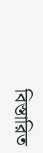বিস্তারিত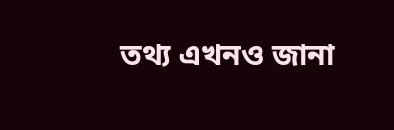তথ্য এখনও জানা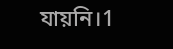যায়নি।1